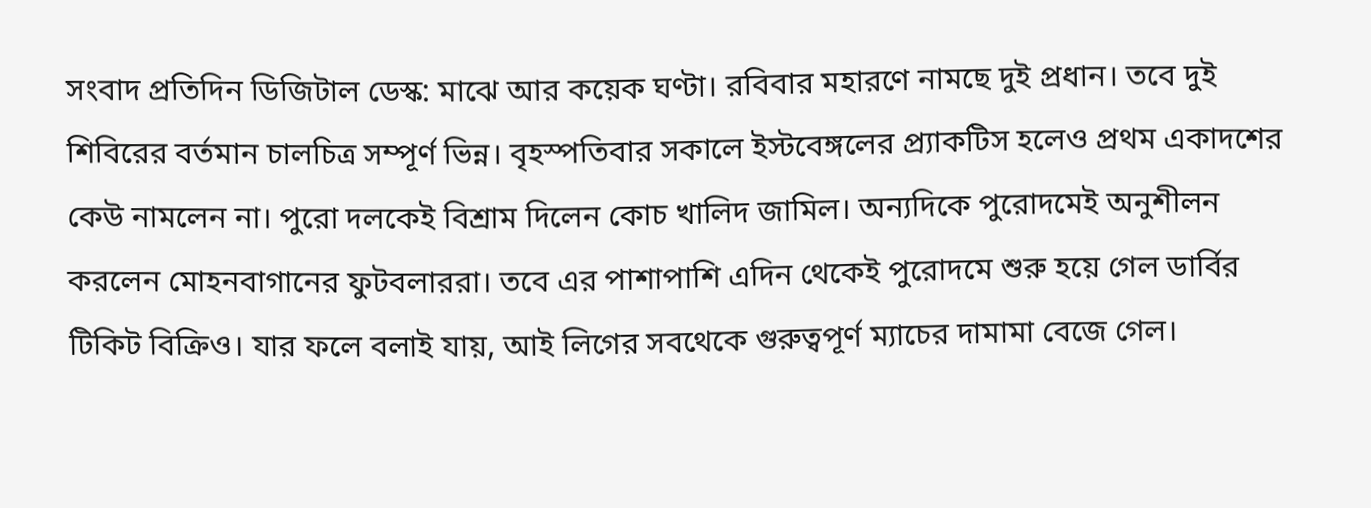সংবাদ প্রতিদিন ডিজিটাল ডেস্ক: মাঝে আর কয়েক ঘণ্টা। রবিবার মহারণে নামছে দুই প্রধান। তবে দুই শিবিরের বর্তমান চালচিত্র সম্পূর্ণ ভিন্ন। বৃহস্পতিবার সকালে ইস্টবেঙ্গলের প্র্যাকটিস হলেও প্রথম একাদশের কেউ নামলেন না। পুরো দলকেই বিশ্রাম দিলেন কোচ খালিদ জামিল। অন্যদিকে পুরোদমেই অনুশীলন করলেন মোহনবাগানের ফুটবলাররা। তবে এর পাশাপাশি এদিন থেকেই পুরোদমে শুরু হয়ে গেল ডার্বির টিকিট বিক্রিও। যার ফলে বলাই যায়, আই লিগের সবথেকে গুরুত্বপূর্ণ ম্যাচের দামামা বেজে গেল।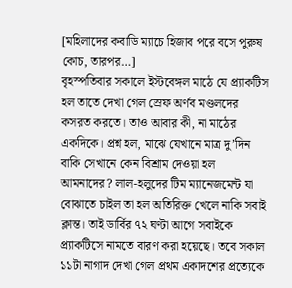[মহিলাদের কবাডি ম্যাচে হিজাব পরে বসে পুরুষ কোচ, তারপর…]
বৃহস্পতিবার সকালে ইস্টবেঙ্গল মাঠে যে প্র্যাকটিস হল তাতে দেখা গেল স্রেফ অর্ণব মণ্ডলদের কসরত করতে। তাও আবার কী, না মাঠের একদিকে। প্রশ্ন হল, মাঝে যেখানে মাত্র দু’দিন বাকি সেখানে কেন বিশ্রাম দেওয়া হল আমনাদের? লাল-হলুদের টিম ম্যানেজমেন্ট যা বোঝাতে চাইল তা হল অতিরিক্ত খেলে নাকি সবাই ক্লান্ত। তাই ডার্বির ৭২ ঘণ্টা আগে সবাইকে প্র্যাকটিসে নামতে বারণ করা হয়েছে। তবে সকাল ১১টা নাগাদ দেখা গেল প্রথম একাদশের প্রত্যেকে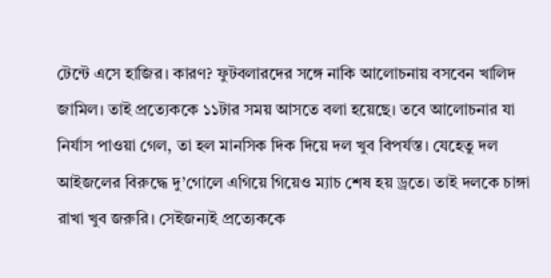টেন্টে এসে হাজির। কারণ? ফুটবলারদের সঙ্গে নাকি আলোচনায় বসবেন খালিদ জামিল। তাই প্রত্যেককে ১১টার সময় আসতে বলা হয়েছে। তবে আলোচনার যা নির্যাস পাওয়া গেল, তা হল মানসিক দিক দিয়ে দল খুব বিপর্যস্ত। যেহেতু দল আইজলের বিরুদ্ধে দু’গোলে এগিয়ে গিয়েও ম্যাচ শেষ হয় ড্রতে। তাই দলকে চাঙ্গা রাখা খুব জরুরি। সেইজন্যই প্রত্যেককে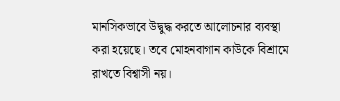মানসিকভাবে উদ্বুদ্ধ করতে আলোচনার ব্যবস্থা করা হয়েছে। তবে মোহনবাগান কাউকে বিশ্রামে রাখতে বিশ্বাসী নয়।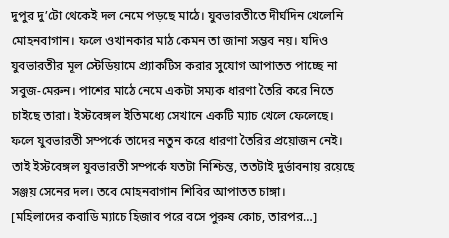দুপুর দু’টো থেকেই দল নেমে পড়ছে মাঠে। যুবভারতীতে দীর্ঘদিন খেলেনি মোহনবাগান। ফলে ওখানকার মাঠ কেমন তা জানা সম্ভব নয়। যদিও যুবভারতীর মূল স্টেডিয়ামে প্র্যাকটিস করার সুযোগ আপাতত পাচ্ছে না সবুজ-মেরুন। পাশের মাঠে নেমে একটা সম্যক ধারণা তৈরি করে নিতে চাইছে তারা। ইস্টবেঙ্গল ইতিমধ্যে সেখানে একটি ম্যাচ খেলে ফেলেছে। ফলে যুবভারতী সম্পর্কে তাদের নতুন করে ধারণা তৈরির প্রয়োজন নেই। তাই ইস্টবেঙ্গল যুবভারতী সম্পর্কে যতটা নিশ্চিন্ত, ততটাই দুর্ভাবনায় রয়েছে সঞ্জয় সেনের দল। তবে মোহনবাগান শিবির আপাতত চাঙ্গা।
[মহিলাদের কবাডি ম্যাচে হিজাব পরে বসে পুরুষ কোচ, তারপর…]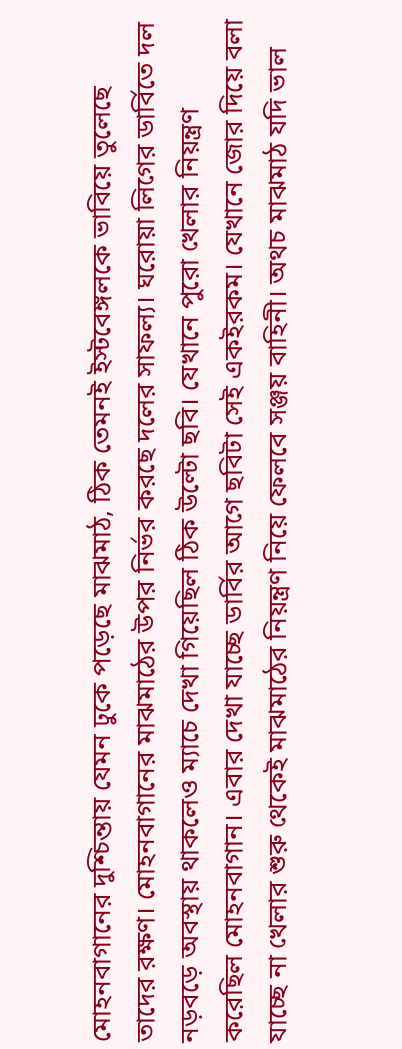মোহনবাগানের দুশ্চিন্তায় যেমন ঢুকে পড়েছে মাঝমাঠ, ঠিক তেমনই ইস্টবেঙ্গলকে ভাবিয়ে তুলেছে তাদের রক্ষণ। মোহনবাগানের মাঝমাঠের উপর নির্ভর করছে দলের সাফল্য। ঘরোয়া লিগের ডার্বিতে দল নড়বড়ে অবস্থায় থাকলেও ম্যাচে দেখা গিয়েছিল ঠিক উল্টো ছবি। যেখানে পুরো খেলার নিয়ন্ত্রণ করেছিল মোহনবাগান। এবার দেখা যাচ্ছে ডার্বির আগে ছবিটা সেই একইরকম। যেখানে জোর দিয়ে বলা যাচ্ছে না খেলার শুরু থেকেই মাঝমাঠের নিয়ন্ত্রণ নিয়ে ফেলবে সঞ্জয় বাহিনী। অথচ মাঝমাঠ যদি ভাল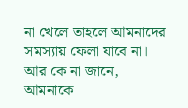না খেলে তাহলে আমনাদের সমস্যায় ফেলা যাবে না। আর কে না জানে, আমনাকে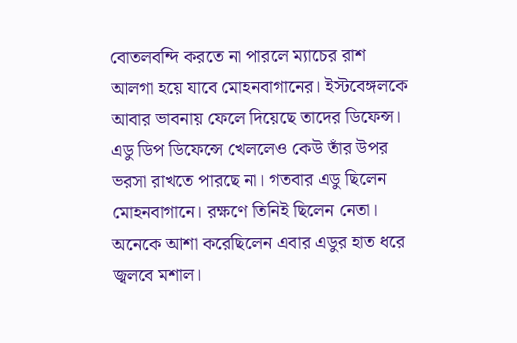বোতলবন্দি করতে না পারলে ম্যাচের রাশ আলগা হয়ে যাবে মোহনবাগানের। ইস্টবেঙ্গলকে আবার ভাবনায় ফেলে দিয়েছে তাদের ডিফেন্স। এডু ডিপ ডিফেন্সে খেললেও কেউ তাঁর উপর ভরসা রাখতে পারছে না। গতবার এডু ছিলেন মোহনবাগানে। রক্ষণে তিনিই ছিলেন নেতা। অনেকে আশা করেছিলেন এবার এডুর হাত ধরে জ্বলবে মশাল।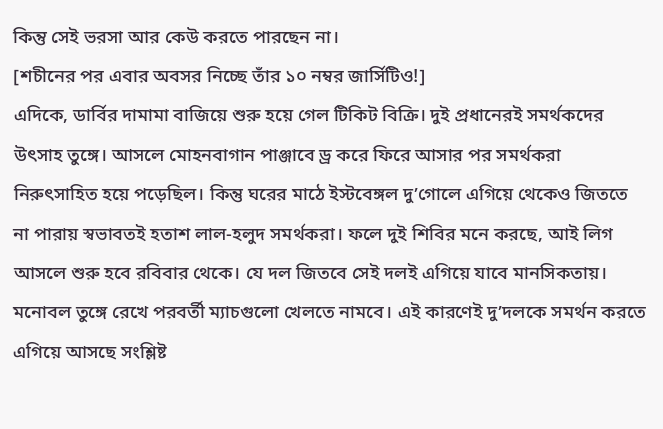কিন্তু সেই ভরসা আর কেউ করতে পারছেন না।
[শচীনের পর এবার অবসর নিচ্ছে তাঁর ১০ নম্বর জার্সিটিও!]
এদিকে, ডার্বির দামামা বাজিয়ে শুরু হয়ে গেল টিকিট বিক্রি। দুই প্রধানেরই সমর্থকদের উৎসাহ তুঙ্গে। আসলে মোহনবাগান পাঞ্জাবে ড্র করে ফিরে আসার পর সমর্থকরা নিরুৎসাহিত হয়ে পড়েছিল। কিন্তু ঘরের মাঠে ইস্টবেঙ্গল দু’গোলে এগিয়ে থেকেও জিততে না পারায় স্বভাবতই হতাশ লাল-হলুদ সমর্থকরা। ফলে দুই শিবির মনে করছে, আই লিগ আসলে শুরু হবে রবিবার থেকে। যে দল জিতবে সেই দলই এগিয়ে যাবে মানসিকতায়। মনোবল তুঙ্গে রেখে পরবর্তী ম্যাচগুলো খেলতে নামবে। এই কারণেই দু’দলকে সমর্থন করতে এগিয়ে আসছে সংশ্লিষ্ট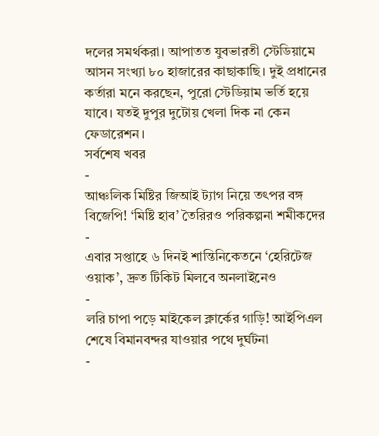দলের সমর্থকরা। আপাতত যুবভারতী স্টেডিয়ামে আসন সংখ্যা ৮০ হাজারের কাছাকাছি। দুই প্রধানের কর্তারা মনে করছেন, পুরো স্টেডিয়াম ভর্তি হয়ে যাবে। যতই দুপুর দুটোয় খেলা দিক না কেন ফেডারেশন।
সর্বশেষ খবর
-
আঞ্চলিক মিষ্টির জিআই ট্যাগ নিয়ে তৎপর বঙ্গ বিজেপি! ‘মিষ্টি হাব’ তৈরিরও পরিকল্পনা শমীকদের
-
এবার সপ্তাহে ৬ দিনই শান্তিনিকেতনে ‘হেরিটেজ ওয়াক’, দ্রুত টিকিট মিলবে অনলাইনেও
-
লরি চাপা পড়ে মাইকেল ক্লার্কের গাড়ি! আইপিএল শেষে বিমানবন্দর যাওয়ার পথে দুর্ঘটনা
-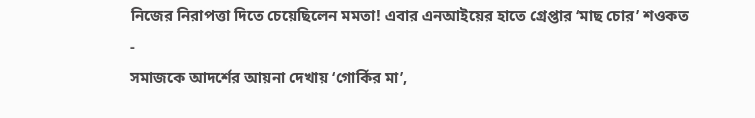নিজের নিরাপত্তা দিতে চেয়েছিলেন মমতা! এবার এনআইয়ের হাতে গ্রেপ্তার ‘মাছ চোর’ শওকত
-
সমাজকে আদর্শের আয়না দেখায় ‘গোর্কির মা’,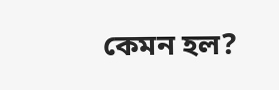কেমন হল?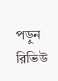পড়ুন রিভিউ